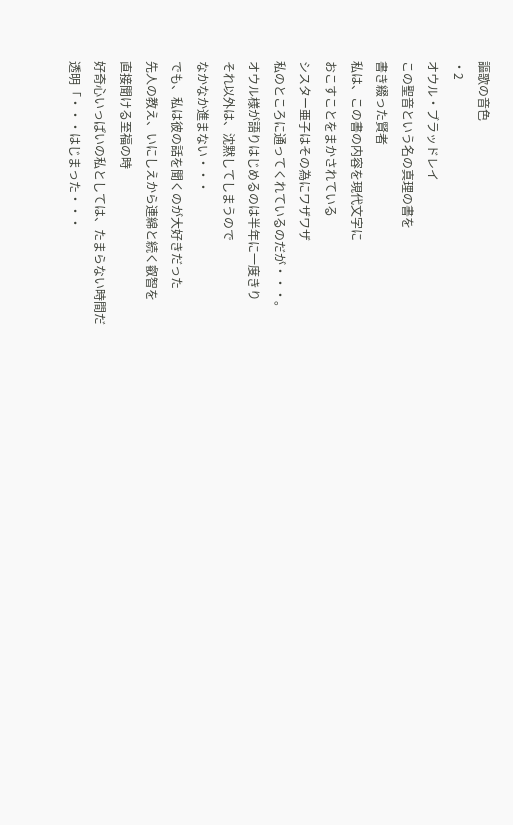謳歌の音色
・2
オウル・ブラッドレイ
この聖音という名の真理の書を
書き綴った賢者
私は、この書の内容を現代文字に
おこすことをまかされている
シスター亜子はその為にワザワザ
私のところに通ってくれているのだが・・・。
オウル様が語りはじめるのは半年に一度きり
それ以外は、沈黙してしまうので
なかなか進まない・・・
でも、私は彼の話を聞くのが大好きだった
先人の教え、いにしえから連綿と続く叡智を
直接聞ける至福の時
好奇心いっぱいの私としては、たまらない時間だ
透明「・・・はじまった・・・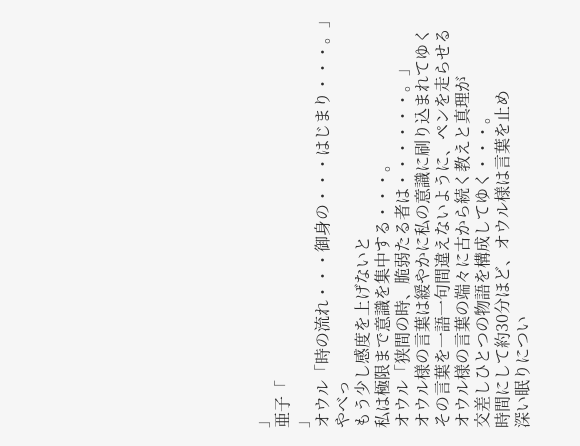」
亜子「
」
オウル「時の流れ・・・御身の・・・はじまり・・・。」
やべっ
もう少し感度を上げないと
私は極限まで意識を集中する・・・。
オウル「狭間の時、脆弱たる者は・・・・・・。」
オウル様の言葉は緩やかに私の意識に刷り込まれてゆく
その言葉を一語一句間違えないように、ペンを走らせる
オウル様の言葉の端々に古から続く教えと真理が
交差しひとつの物語を構成してゆく・・・。
時間にして約30分ほど、オウル様は言葉を止め
深い眠りについ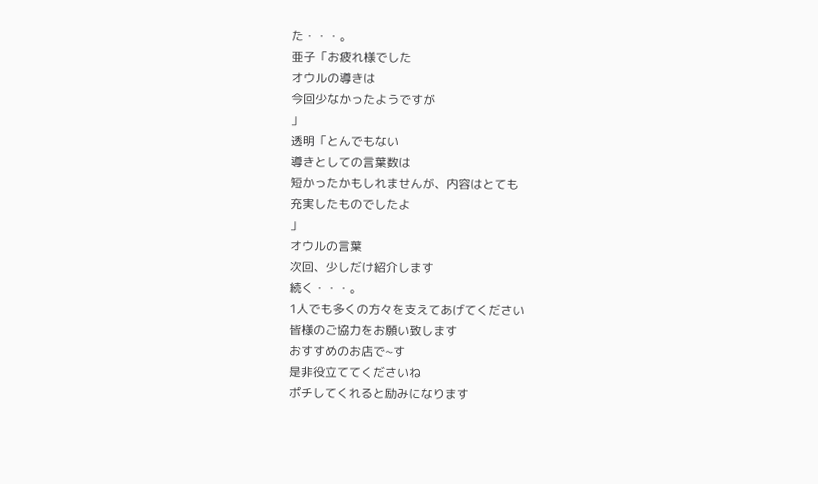た・・・。
亜子「お疲れ様でした
オウルの導きは
今回少なかったようですが
」
透明「とんでもない
導きとしての言葉数は
短かったかもしれませんが、内容はとても
充実したものでしたよ
」
オウルの言葉
次回、少しだけ紹介します
続く・・・。
1人でも多くの方々を支えてあげてください
皆様のご協力をお願い致します
おすすめのお店で~す
是非役立ててくださいね
ポチしてくれると励みになります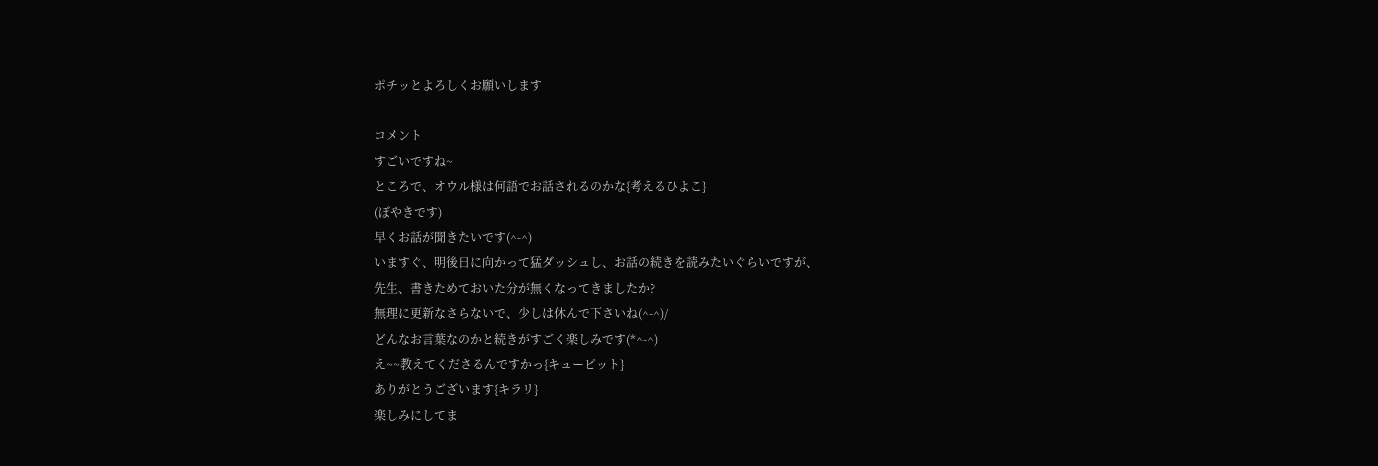ポチッとよろしくお願いします

コメント
すごいですね~
ところで、オウル様は何語でお話されるのかな{考えるひよこ}
(ぼやきです)
早くお話が聞きたいです(^-^)
いますぐ、明後日に向かって猛ダッシュし、お話の続きを読みたいぐらいですが、
先生、書きためておいた分が無くなってきましたか?
無理に更新なさらないで、少しは休んで下さいね(^-^)/
どんなお言葉なのかと続きがすごく楽しみです(*^-^)
え~~教えてくださるんですかっ{キューピット}
ありがとうございます{キラリ}
楽しみにしてま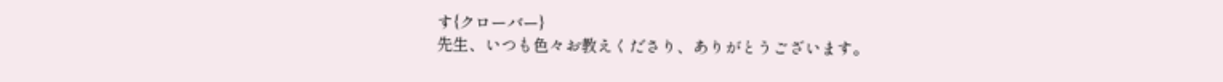す{クローバー}
先生、いつも色々お教えくださり、ありがとうございます。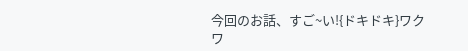今回のお話、すご~い!{ドキドキ}ワクワ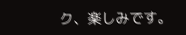ク、楽しみです。